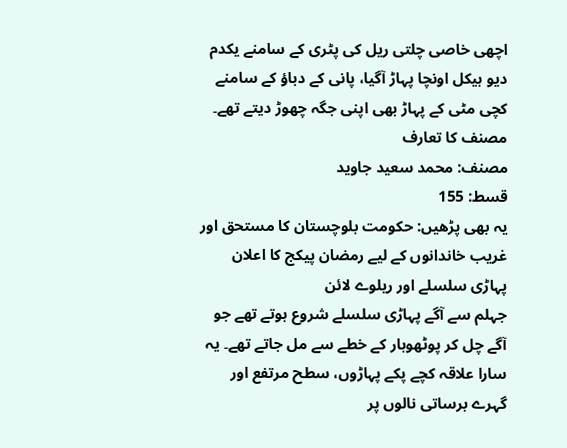اچھی خاصی چلتی ریل کی پٹری کے سامنے یکدم دیو ہیکل اونچا پہاڑ آگیا، پانی کے دباؤ کے سامنے کچی مٹی کے پہاڑ بھی اپنی جگہ چھوڑ دیتے تھے۔
مصنف کا تعارف
مصنف: محمد سعید جاوید
قسط: 155
یہ بھی پڑھیں: حکومت بلوچستان کا مستحق اور غریب خاندانوں کے لیے رمضان پیکج کا اعلان
پہاڑی سلسلے اور ریلوے لائن
جہلم سے آگے پہاڑی سلسلے شروع ہوتے تھے جو آگے چل کر پوٹھوہار کے خطے سے مل جاتے تھے۔ یہ سارا علاقہ کچے پکے پہاڑوں، سطح مرتفع اور گہرے برساتی نالوں پر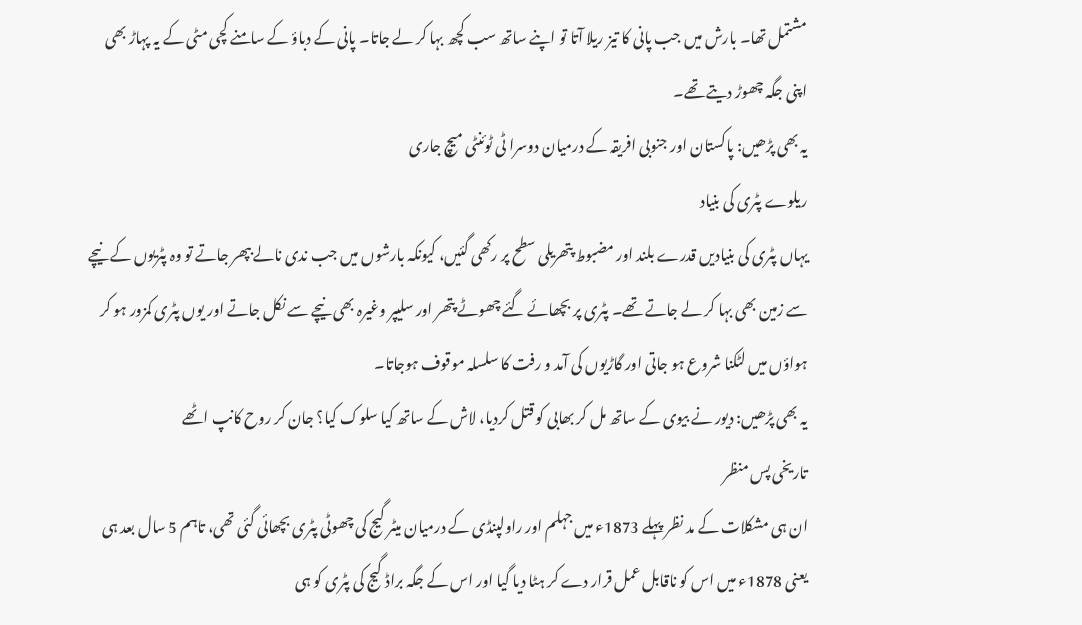مشتمل تھا۔ بارش میں جب پانی کا تیز ریلا آتا تو اپنے ساتھ سب کچھ بہا کر لے جاتا۔ پانی کے دباؤ کے سامنے کچی مٹی کے یہ پہاڑ بھی اپنی جگہ چھوڑ دیتے تھے۔
یہ بھی پڑھیں: پاکستان اور جنوبی افریقہ کے درمیان دوسرا ٹی ٹوئنٹی میچ جاری
ریلوے پٹری کی بنیاد
یہاں پٹری کی بنیادیں قدرے بلند اور مضبوط پتھریلی سطح پر رکھی گئیں، کیونکہ بارشوں میں جب ندی نالے بپھر جاتے تو وہ پٹریوں کے نیچے سے زمین بھی بہا کر لے جاتے تھے۔ پٹری پر بچھائے گئے چھوٹے پتھر اور سلیپر وغیرہ بھی نیچے سے نکل جاتے اور یوں پٹری کمزور ہو کر ہواؤں میں لٹکنا شروع ہو جاتی اور گاڑیوں کی آمد و رفت کا سلسلہ موقوف ہوجاتا۔
یہ بھی پڑھیں: دیور نے بیوی کے ساتھ مل کر بھابی کو قتل کردیا، لاش کے ساتھ کیا سلوک کیا؟ جان کر روح کانپ اٹھے
تاریخی پس منظر
ان ہی مشکلات کے مد نظر پہلے 1873ء میں جہلم اور راولپنڈی کے درمیان میٹر گیج کی چھوٹی پٹری بچھائی گئی تھی، تاہم 5 سال بعد ہی یعنی 1878ء میں اس کو ناقابل عمل قرار دے کر ہٹا دیا گیا اور اس کے جگہ براڈ گیج کی پٹری کو ہی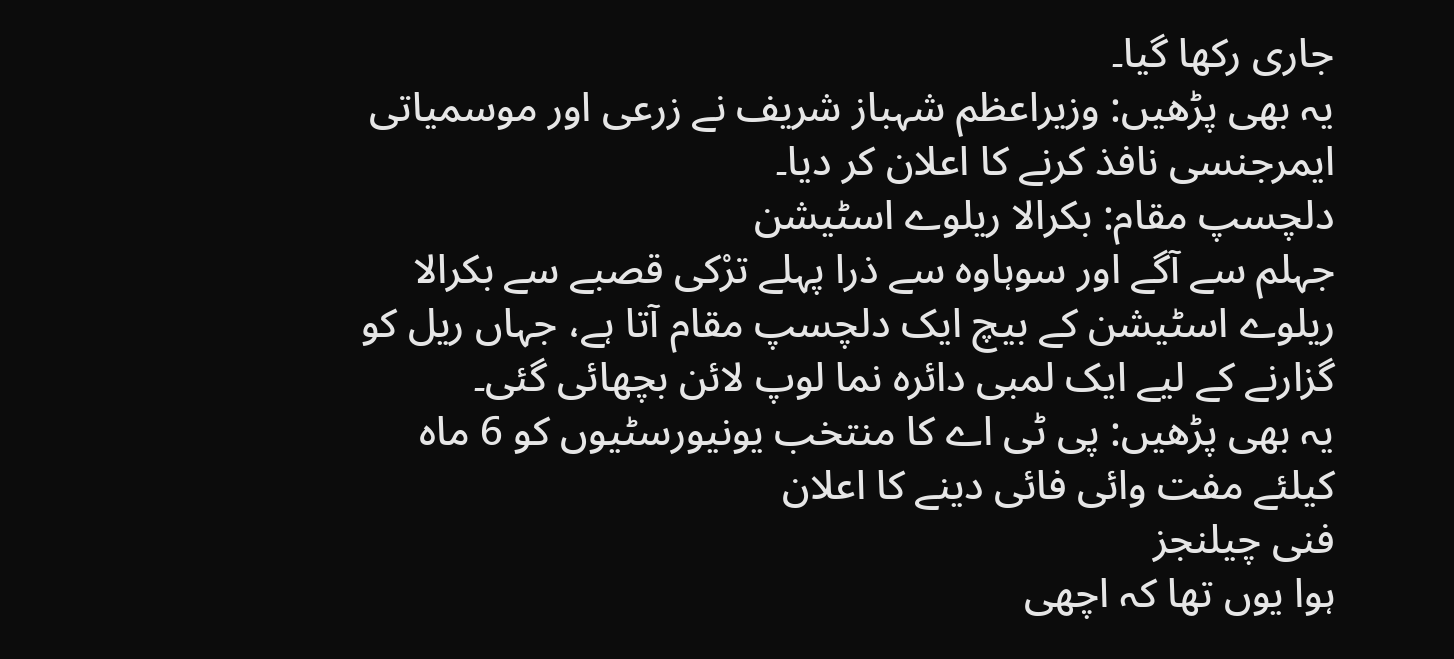جاری رکھا گیا۔
یہ بھی پڑھیں: وزیراعظم شہباز شریف نے زرعی اور موسمیاتی ایمرجنسی نافذ کرنے کا اعلان کر دیا۔
دلچسپ مقام: بکرالا ریلوے اسٹیشن
جہلم سے آگے اور سوہاوہ سے ذرا پہلے ترْکی قصبے سے بکرالا ریلوے اسٹیشن کے بیچ ایک دلچسپ مقام آتا ہے، جہاں ریل کو گزارنے کے لیے ایک لمبی دائرہ نما لوپ لائن بچھائی گئی۔
یہ بھی پڑھیں: پی ٹی اے کا منتخب یونیورسٹیوں کو 6 ماہ کیلئے مفت وائی فائی دینے کا اعلان
فنی چیلنجز
ہوا یوں تھا کہ اچھی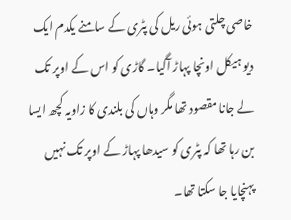خاصی چلتی ہوئی ریل کی پٹری کے سامنے یکدم ایک دیو ہیکل اونچا پہاڑ آگیا۔ گاڑی کو اس کے اوپر تک لے جانا مقصود تھا مگر وہاں کی بلندی کا زاویہ کچھ ایسا بن رہا تھا کہ پٹری کو سیدھا پہاڑ کے اوپر تک نہیں پہنچایا جا سکتا تھا۔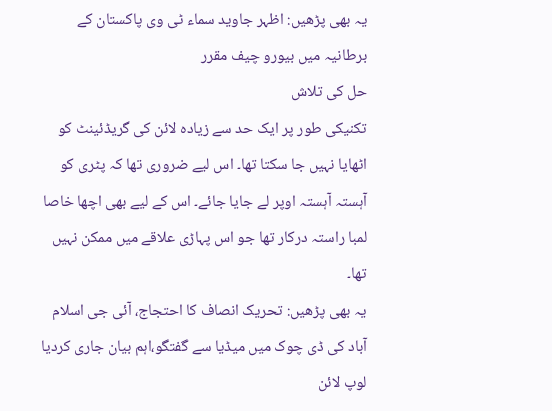یہ بھی پڑھیں: اظہر جاوید سماء ٹی وی پاکستان کے برطانیہ میں بیورو چیف مقرر
حل کی تلاش
تکنیکی طور پر ایک حد سے زیادہ لائن کی گریڈئینٹ کو اٹھایا نہیں جا سکتا تھا۔ اس لیے ضروری تھا کہ پٹری کو آہستہ آہستہ اوپر لے جایا جائے۔ اس کے لیے بھی اچھا خاصا لمبا راستہ درکار تھا جو اس پہاڑی علاقے میں ممکن نہیں تھا۔
یہ بھی پڑھیں: تحریک انصاف کا احتجاج، آئی جی اسلام آباد کی ڈی چوک میں میڈیا سے گفتگو،اہم بیان جاری کردیا
لوپ لائن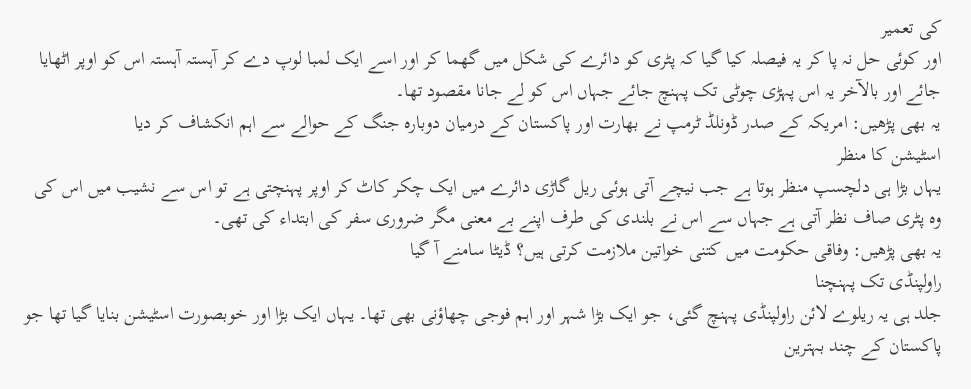کی تعمیر
اور کوئی حل نہ پا کر یہ فیصلہ کیا گیا کہ پٹری کو دائرے کی شکل میں گھما کر اور اسے ایک لمبا لوپ دے کر آہستہ آہستہ اس کو اوپر اٹھایا جائے اور بالآخر یہ اس پہڑی چوٹی تک پہنچ جائے جہاں اس کو لے جانا مقصود تھا۔
یہ بھی پڑھیں: امریکہ کے صدر ڈونلڈ ٹرمپ نے بھارت اور پاکستان کے درمیان دوبارہ جنگ کے حوالے سے اہم انکشاف کر دیا
اسٹیشن کا منظر
یہاں بڑا ہی دلچسپ منظر ہوتا ہے جب نیچے آتی ہوئی ریل گاڑی دائرے میں ایک چکر کاٹ کر اوپر پہنچتی ہے تو اس سے نشیب میں اس کی وہ پٹری صاف نظر آتی ہے جہاں سے اس نے بلندی کی طرف اپنے بے معنی مگر ضروری سفر کی ابتداء کی تھی۔
یہ بھی پڑھیں: وفاقی حکومت میں کتنی خواتین ملازمت کرتی ہیں؟ ڈیٹا سامنے آ گیا
راولپنڈی تک پہنچنا
جلد ہی یہ ریلوے لائن راولپنڈی پہنچ گئی، جو ایک بڑا شہر اور اہم فوجی چھاؤنی بھی تھا۔ یہاں ایک بڑا اور خوبصورت اسٹیشن بنایا گیا تھا جو پاکستان کے چند بہترین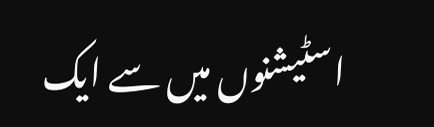اسٹیشنوں میں سے ایک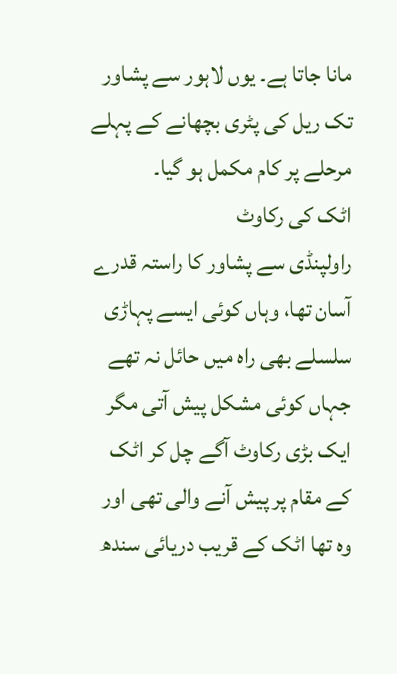مانا جاتا ہے۔ یوں لاہور سے پشاور تک ریل کی پٹری بچھانے کے پہلے مرحلے پر کام مکمل ہو گیا۔
اٹک کی رکاوٹ
راولپنڈی سے پشاور کا راستہ قدرے آسان تھا، وہاں کوئی ایسے پہاڑی سلسلے بھی راہ میں حائل نہ تھے جہاں کوئی مشکل پیش آتی مگر ایک بڑی رکاوٹ آگے چل کر اٹک کے مقام پر پیش آنے والی تھی اور وہ تھا اٹک کے قریب دریائی سندھ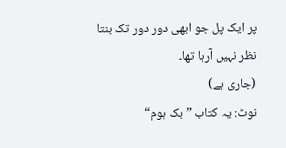پر ایک پل جو ابھی دور دور تک بنتا نظر نہیں آرہا تھا۔
(جاری ہے)
نوٹ: یہ کتاب ”بک ہوم“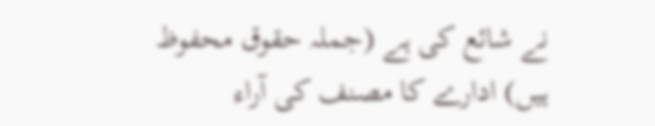نے شائع کی ہے (جملہ حقوق محفوظ ہیں) ادارے کا مصنف کی آراء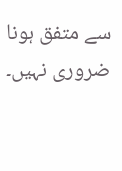سے متفق ہونا ضروری نہیں۔